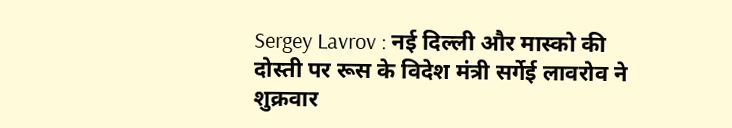Sergey Lavrov : नई दिल्ली और मास्को की दोस्ती पर रूस के विदेश मंत्री सर्गेई लावरोव ने शुक्रवार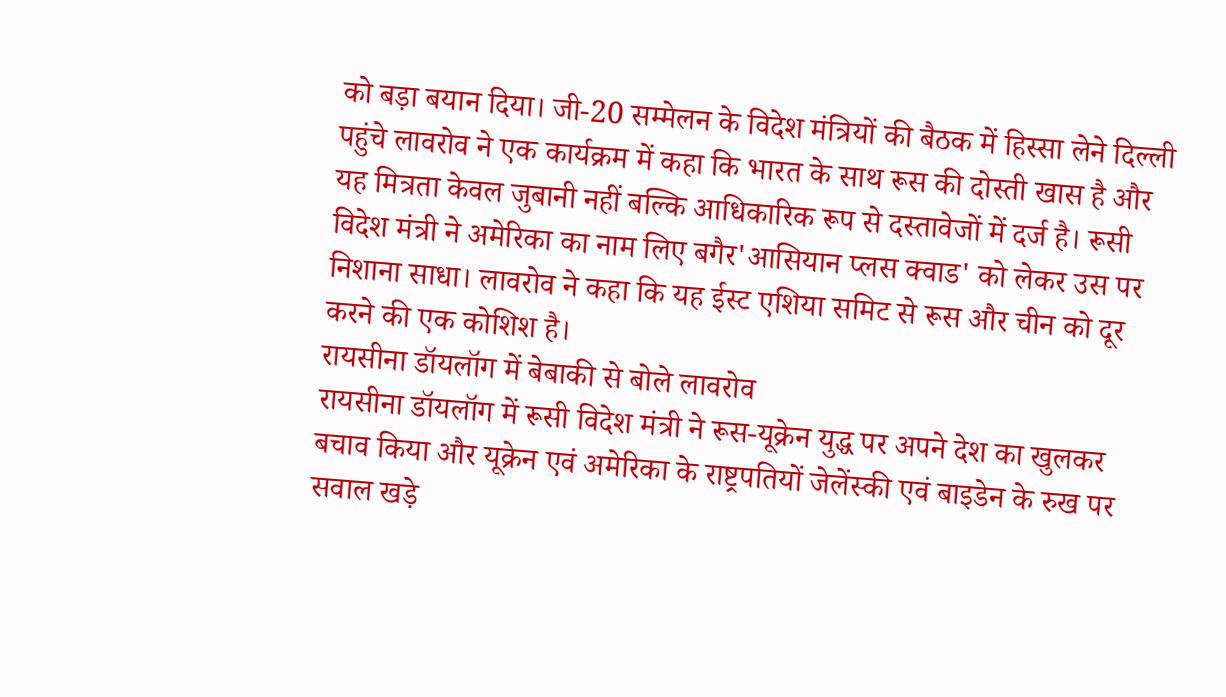को बड़ा बयान दिया। जी-20 सम्मेलन के विदेश मंत्रियों की बैठक में हिस्सा लेने दिल्ली पहुंचे लावरोव ने एक कार्यक्रम में कहा कि भारत के साथ रूस की दोस्ती खास है और यह मित्रता केवल जुबानी नहीं बल्कि आधिकारिक रूप से दस्तावेजों में दर्ज है। रूसी विदेश मंत्री ने अमेरिका का नाम लिए बगैर'आसियान प्लस क्वाड' को लेकर उस पर निशाना साधा। लावरोव ने कहा कि यह ईस्ट एशिया समिट से रूस और चीन को दूर करने की एक कोशिश है।
रायसीना डॉयलॉग में बेबाकी से बोले लावरोव
रायसीना डॉयलॉग में रूसी विदेश मंत्री ने रूस-यूक्रेन युद्ध पर अपने देश का खुलकर बचाव किया और यूक्रेन एवं अमेरिका के राष्ट्रपतियों जेलेंस्की एवं बाइडेन के रुख पर सवाल खड़े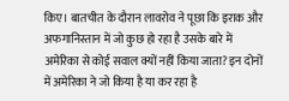किए। बातचीत के दौरान लावरोव ने पूछा कि इराक और अफगानिस्तान में जो कुछ हो रहा है उसके बारे में अमेरिका से कोई सवाल क्यों नहीं किया जाता? इन दोनों में अमेरिका ने जो किया है या कर रहा है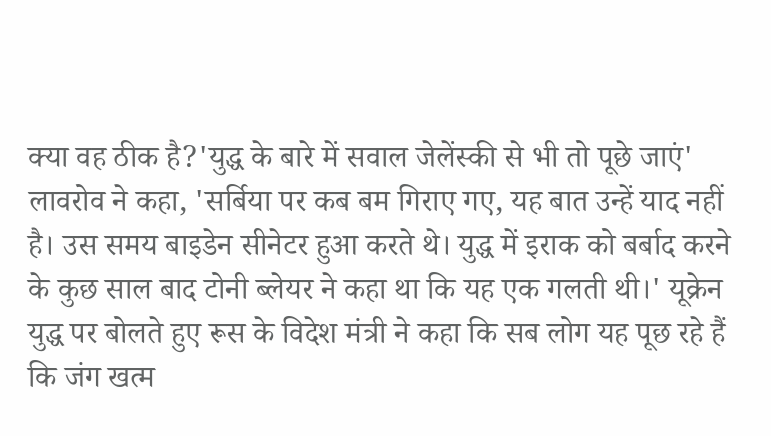क्या वह ठीक है?'युद्ध के बारे में सवाल जेलेंस्की से भी तो पूछे जाएं'
लावरोव ने कहा, 'सर्बिया पर कब बम गिराए गए, यह बात उन्हें याद नहीं है। उस समय बाइडेन सीनेटर हुआ करते थे। युद्ध में इराक को बर्बाद करने के कुछ साल बाद टोनी ब्लेयर ने कहा था कि यह एक गलती थी।' यूक्रेन युद्ध पर बोलते हुए रूस के विदेश मंत्री ने कहा कि सब लोग यह पूछ रहे हैं कि जंग खत्म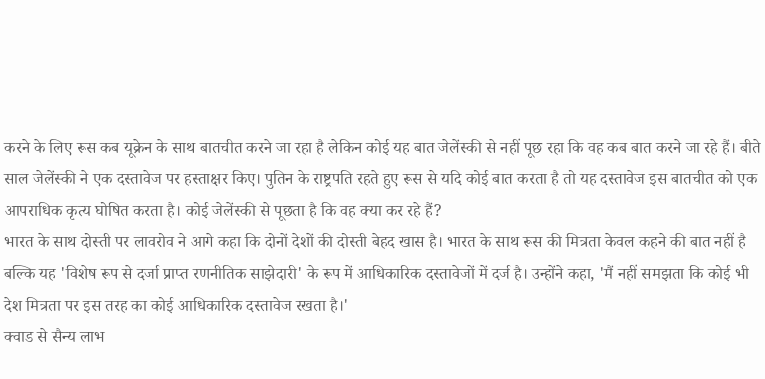करने के लिए रूस कब यूक्रेन के साथ बातचीत करने जा रहा है लेकिन कोई यह बात जेलेंस्की से नहीं पूछ रहा कि वह कब बात करने जा रहे हैं। बीते साल जेलेंस्की ने एक दस्तावेज पर हस्ताक्षर किए। पुतिन के राष्ट्रपति रहते हुए रूस से यदि कोई बात करता है तो यह दस्तावेज इस बातचीत को एक आपराधिक कृत्य घोषित करता है। कोई जेलेंस्की से पूछता है कि वह क्या कर रहे हैं?
भारत के साथ दोस्ती पर लावरोव ने आगे कहा कि दोनों देशों की दोस्ती बेहद खास है। भारत के साथ रूस की मित्रता केवल कहने की बात नहीं है बल्कि यह 'विशेष रूप से दर्जा प्राप्त रणनीतिक साझेदारी' के रूप में आधिकारिक दस्तावेजों में दर्ज है। उन्होंने कहा, 'मैं नहीं समझता कि कोई भी देश मित्रता पर इस तरह का कोई आधिकारिक दस्तावेज रखता है।'
क्वाड से सैन्य लाभ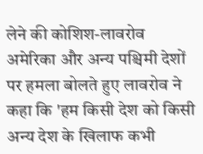लेने की कोशिश-लावरोव
अमेरिका और अन्य पश्चिमी देशों पर हमला बोलते हुए लावरोव ने कहा कि 'हम किसी देश को किसी अन्य देश के खिलाफ कभी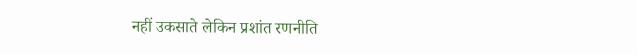नहीं उकसाते लेकिन प्रशांत रणनीति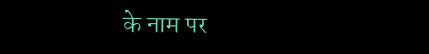के नाम पर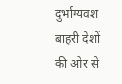दुर्भाग्यवश बाहरी देशों की ओर से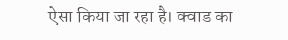ऐसा किया जा रहा है। क्वाड का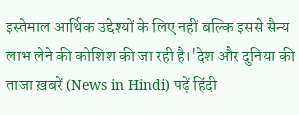इस्तेमाल आर्थिक उद्देश्यों के लिए नहीं बल्कि इससे सैन्य लाभ लेने की कोशिश की जा रही है।'देश और दुनिया की ताजा ख़बरें (News in Hindi) पढ़ें हिंदी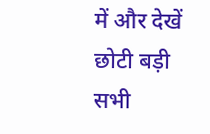में और देखें छोटी बड़ी सभी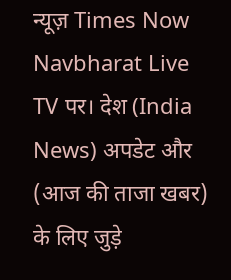न्यूज़ Times Now Navbharat Live TV पर। देश (India News) अपडेट और (आज की ताजा खबर) के लिए जुड़े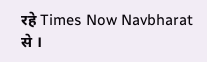रहे Times Now Navbharat से ।